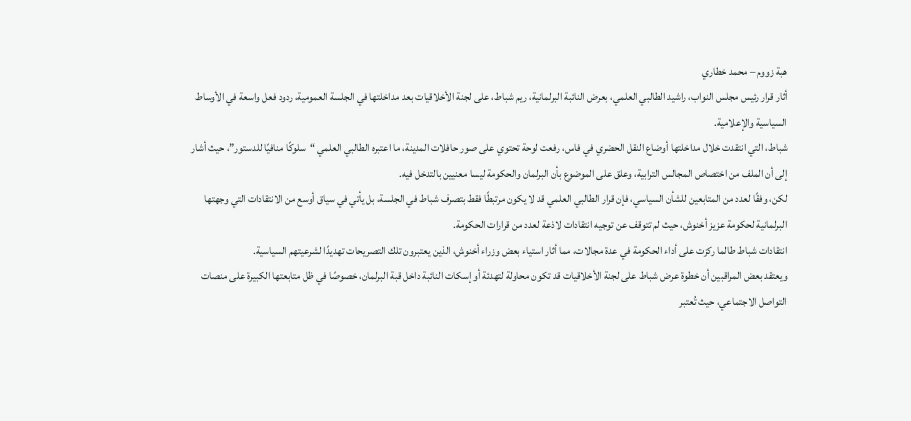هبة زووم – محمد خطاري
أثار قرار رئيس مجلس النواب، راشيد الطالبي العلمي، بعرض النائبة البرلمانية، ريم شباط، على لجنة الأخلاقيات بعد مداخلتها في الجلسة العمومية، ردود فعل واسعة في الأوساط السياسية والإعلامية.
شباط، التي انتقدت خلال مداخلتها أوضاع النقل الحضري في فاس، رفعت لوحة تحتوي على صور حافلات المدينة، ما اعتبره الطالبي العلمي “سلوكًا منافيًا للدستور”، حيث أشار إلى أن الملف من اختصاص المجالس الترابية، وعلق على الموضوع بأن البرلمان والحكومة ليسا معنيين بالتدخل فيه.
لكن، وفقًا لعدد من المتابعين للشأن السياسي، فإن قرار الطالبي العلمي قد لا يكون مرتبطًا فقط بتصرف شباط في الجلسة، بل يأتي في سياق أوسع من الانتقادات التي وجهتها البرلمانية لحكومة عزيز أخنوش، حيث لم تتوقف عن توجيه انتقادات لاذعة لعدد من قرارات الحكومة.
انتقادات شباط طالما ركزت على أداء الحكومة في عدة مجالات، مما أثار استياء بعض وزراء أخنوش، الذين يعتبرون تلك التصريحات تهديدًا لشرعيتهم السياسية.
ويعتقد بعض المراقبين أن خطوة عرض شباط على لجنة الأخلاقيات قد تكون محاولة لتهدئة أو إسكات النائبة داخل قبة البرلمان، خصوصًا في ظل متابعتها الكبيرة على منصات التواصل الاجتماعي، حيث تُعتبر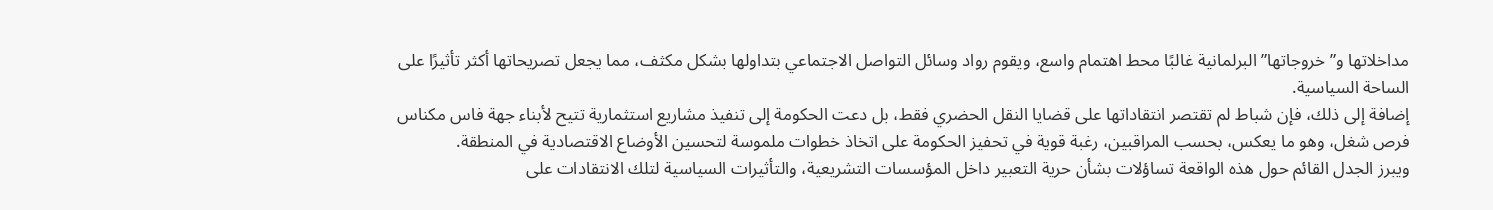مداخلاتها و”خروجاتها” البرلمانية غالبًا محط اهتمام واسع، ويقوم رواد وسائل التواصل الاجتماعي بتداولها بشكل مكثف، مما يجعل تصريحاتها أكثر تأثيرًا على الساحة السياسية.
إضافة إلى ذلك، فإن شباط لم تقتصر انتقاداتها على قضايا النقل الحضري فقط، بل دعت الحكومة إلى تنفيذ مشاريع استثمارية تتيح لأبناء جهة فاس مكناس فرص شغل، وهو ما يعكس، بحسب المراقبين، رغبة قوية في تحفيز الحكومة على اتخاذ خطوات ملموسة لتحسين الأوضاع الاقتصادية في المنطقة.
ويبرز الجدل القائم حول هذه الواقعة تساؤلات بشأن حرية التعبير داخل المؤسسات التشريعية، والتأثيرات السياسية لتلك الانتقادات على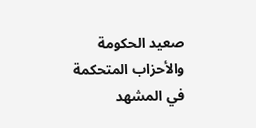صعيد الحكومة والأحزاب المتحكمة في المشهد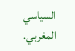السياسي المغربي.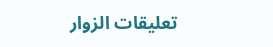تعليقات الزوار